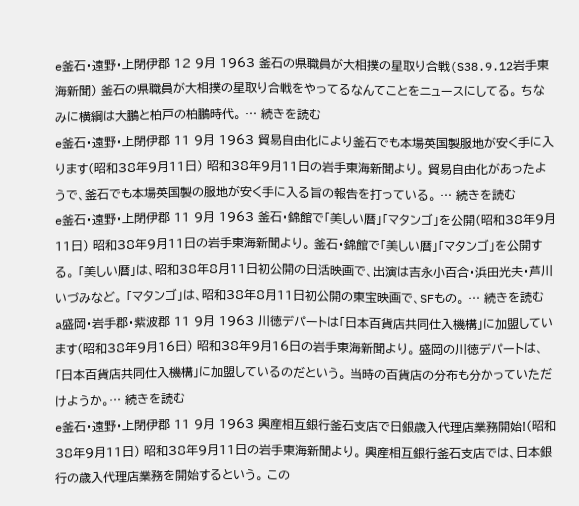e釜石・遠野・上閉伊郡 12 9月 1963 釜石の県職員が大相撲の星取り合戦(S38.9.12岩手東海新聞) 釜石の県職員が大相撲の星取り合戦をやってるなんてことをニュースにしてる。 ちなみに横綱は大鵬と柏戸の柏鵬時代。 … 続きを読む
e釜石・遠野・上閉伊郡 11 9月 1963 貿易自由化により釜石でも本場英国製服地が安く手に入ります(昭和38年9月11日) 昭和38年9月11日の岩手東海新聞より。 貿易自由化があったようで、釜石でも本場英国製の服地が安く手に入る旨の報告を打っている。 … 続きを読む
e釜石・遠野・上閉伊郡 11 9月 1963 釜石・錦館で「美しい暦」「マタンゴ」を公開(昭和38年9月11日) 昭和38年9月11日の岩手東海新聞より。 釜石・錦館で「美しい暦」「マタンゴ」を公開する。 「美しい暦」は、昭和38年8月11日初公開の日活映画で、出演は吉永小百合・浜田光夫・芦川いづみなど。 「マタンゴ」は、昭和38年8月11日初公開の東宝映画で、SFもの。 … 続きを読む
a盛岡・岩手郡・紫波郡 11 9月 1963 川徳デパートは「日本百貨店共同仕入機構」に加盟しています(昭和38年9月16日) 昭和38年9月16日の岩手東海新聞より。 盛岡の川徳デパートは、「日本百貨店共同仕入機構」に加盟しているのだという。 当時の百貨店の分布も分かっていただけようか。… 続きを読む
e釜石・遠野・上閉伊郡 11 9月 1963 興産相互銀行釜石支店で日銀歳入代理店業務開始!(昭和38年9月11日) 昭和38年9月11日の岩手東海新聞より。 興産相互銀行釜石支店では、日本銀行の歳入代理店業務を開始するという。 この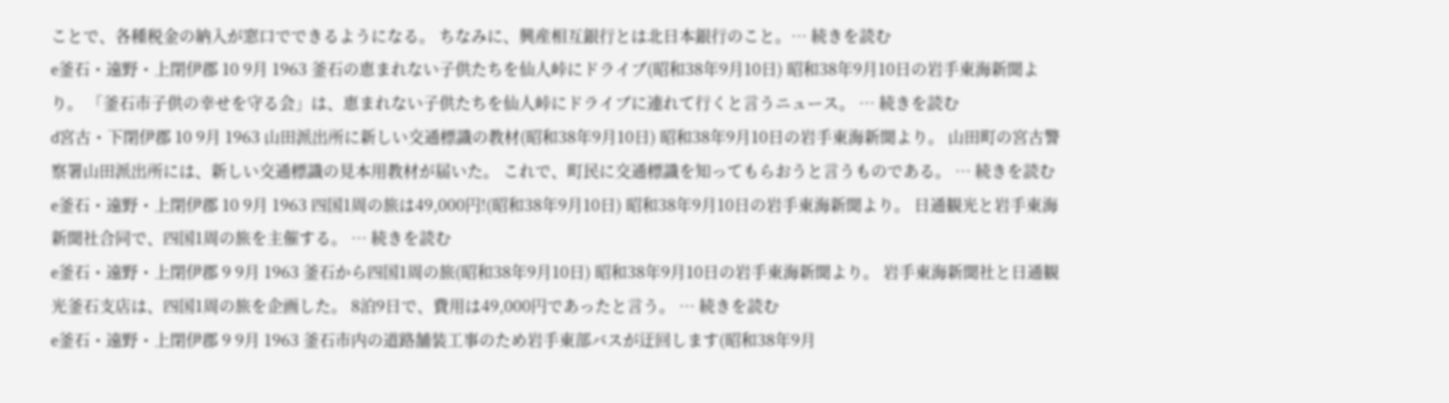ことで、各種税金の納入が窓口でできるようになる。 ちなみに、興産相互銀行とは北日本銀行のこと。… 続きを読む
e釜石・遠野・上閉伊郡 10 9月 1963 釜石の恵まれない子供たちを仙人峠にドライブ(昭和38年9月10日) 昭和38年9月10日の岩手東海新聞より。 「釜石市子供の幸せを守る会」は、恵まれない子供たちを仙人峠にドライブに連れて行くと言うニュース。 … 続きを読む
d宮古・下閉伊郡 10 9月 1963 山田派出所に新しい交通標識の教材(昭和38年9月10日) 昭和38年9月10日の岩手東海新聞より。 山田町の宮古警察署山田派出所には、新しい交通標識の見本用教材が届いた。 これで、町民に交通標識を知ってもらおうと言うものである。 … 続きを読む
e釜石・遠野・上閉伊郡 10 9月 1963 四国1周の旅は49,000円!(昭和38年9月10日) 昭和38年9月10日の岩手東海新聞より。 日通観光と岩手東海新聞社合同で、四国1周の旅を主催する。 … 続きを読む
e釜石・遠野・上閉伊郡 9 9月 1963 釜石から四国1周の旅(昭和38年9月10日) 昭和38年9月10日の岩手東海新聞より。 岩手東海新聞社と日通観光釜石支店は、四国1周の旅を企画した。 8泊9日で、費用は49,000円であったと言う。 … 続きを読む
e釜石・遠野・上閉伊郡 9 9月 1963 釜石市内の道路舗装工事のため岩手東部バスが迂回します(昭和38年9月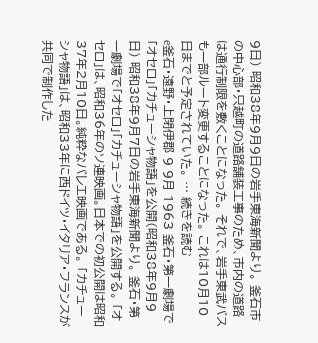9日) 昭和38年9月9日の岩手東海新聞より。 釜石市の中心部・只越町の道路舗装工事のため、市内の道路は通行制限を敷くことになった。 それで、岩手東武バスも一部ルート変更することになった。 これは10月10日までと予定されていた。 … 続きを読む
e釜石・遠野・上閉伊郡 9 9月 1963 釜石・第一劇場で「オセロ」「カチューシャ物語」を公開(昭和38年9月9日) 昭和38年9月7日の岩手東海新聞より。 釜石・第一劇場で「オセロ」「カチューシャ物語」を公開する。 「オセロ」は、昭和36年のソ連映画。日本での初公開は昭和37年2月10日。純粋なバレエ映画である。 「カチューシャ物語」は、昭和33年に西ドイツ・イタリア・フランスが共同で制作した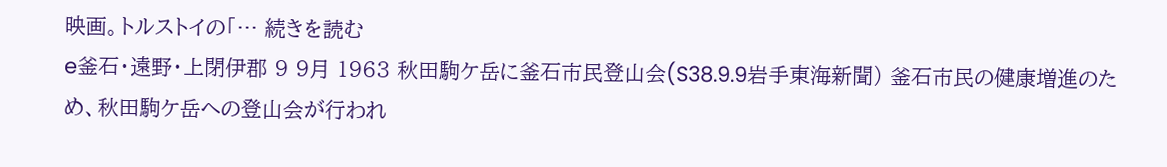映画。トルストイの「… 続きを読む
e釜石・遠野・上閉伊郡 9 9月 1963 秋田駒ケ岳に釜石市民登山会(S38.9.9岩手東海新聞) 釜石市民の健康増進のため、秋田駒ケ岳への登山会が行われ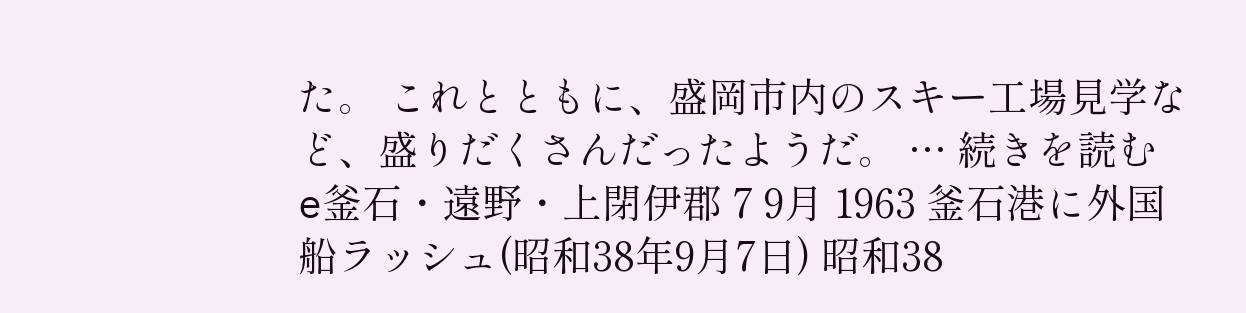た。 これとともに、盛岡市内のスキー工場見学など、盛りだくさんだったようだ。 … 続きを読む
e釜石・遠野・上閉伊郡 7 9月 1963 釜石港に外国船ラッシュ(昭和38年9月7日) 昭和38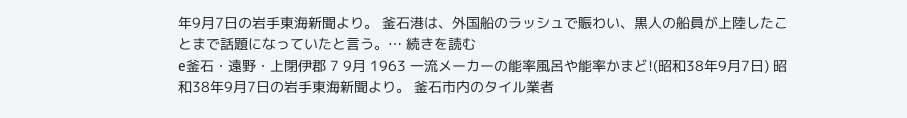年9月7日の岩手東海新聞より。 釜石港は、外国船のラッシュで賑わい、黒人の船員が上陸したことまで話題になっていたと言う。… 続きを読む
e釜石・遠野・上閉伊郡 7 9月 1963 一流メーカーの能率風呂や能率かまど!(昭和38年9月7日) 昭和38年9月7日の岩手東海新聞より。 釜石市内のタイル業者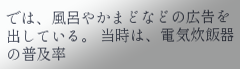では、風呂やかまどなどの広告を出している。 当時は、電気炊飯器の普及率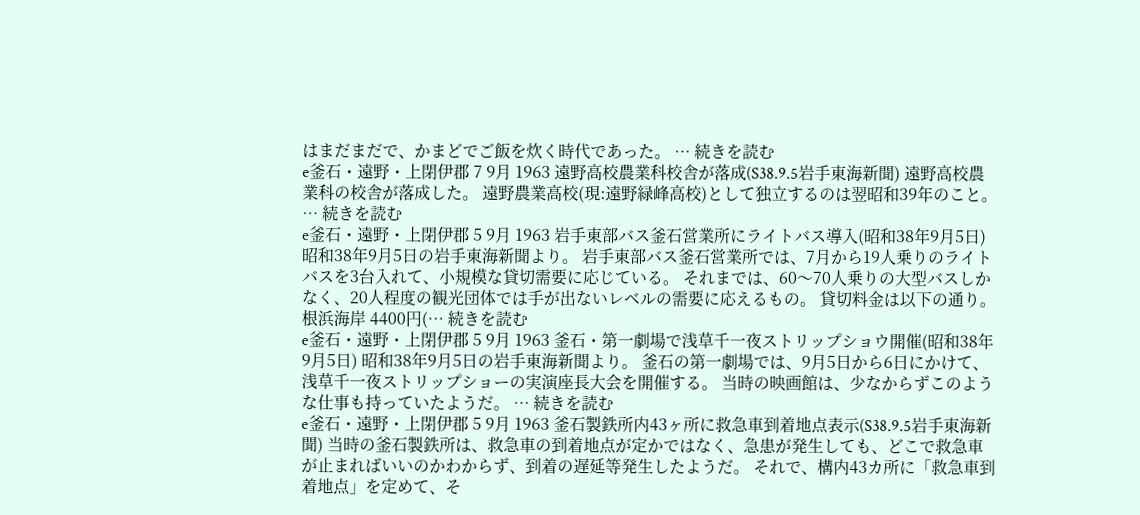はまだまだで、かまどでご飯を炊く時代であった。 … 続きを読む
e釜石・遠野・上閉伊郡 7 9月 1963 遠野高校農業科校舎が落成(S38.9.5岩手東海新聞) 遠野高校農業科の校舎が落成した。 遠野農業高校(現:遠野緑峰高校)として独立するのは翌昭和39年のこと。 … 続きを読む
e釜石・遠野・上閉伊郡 5 9月 1963 岩手東部バス釜石営業所にライトバス導入(昭和38年9月5日) 昭和38年9月5日の岩手東海新聞より。 岩手東部バス釜石営業所では、7月から19人乗りのライトバスを3台入れて、小規模な貸切需要に応じている。 それまでは、60〜70人乗りの大型バスしかなく、20人程度の観光団体では手が出ないレベルの需要に応えるもの。 貸切料金は以下の通り。 根浜海岸 4400円(… 続きを読む
e釜石・遠野・上閉伊郡 5 9月 1963 釜石・第一劇場で浅草千一夜ストリップショウ開催(昭和38年9月5日) 昭和38年9月5日の岩手東海新聞より。 釜石の第一劇場では、9月5日から6日にかけて、浅草千一夜ストリップショーの実演座長大会を開催する。 当時の映画館は、少なからずこのような仕事も持っていたようだ。 … 続きを読む
e釜石・遠野・上閉伊郡 5 9月 1963 釜石製鉄所内43ヶ所に救急車到着地点表示(S38.9.5岩手東海新聞) 当時の釜石製鉄所は、救急車の到着地点が定かではなく、急患が発生しても、どこで救急車が止まればいいのかわからず、到着の遅延等発生したようだ。 それで、構内43カ所に「救急車到着地点」を定めて、そ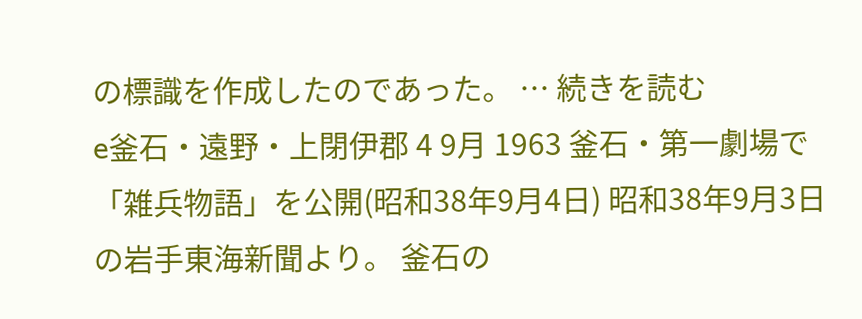の標識を作成したのであった。 … 続きを読む
e釜石・遠野・上閉伊郡 4 9月 1963 釜石・第一劇場で「雑兵物語」を公開(昭和38年9月4日) 昭和38年9月3日の岩手東海新聞より。 釜石の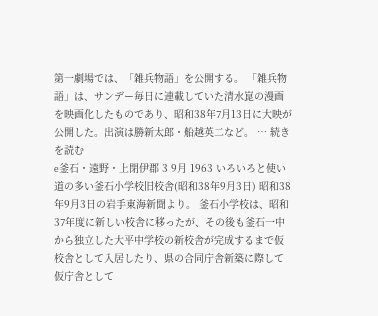第一劇場では、「雑兵物語」を公開する。 「雑兵物語」は、サンデー毎日に連載していた清水崑の漫画を映画化したものであり、昭和38年7月13日に大映が公開した。出演は勝新太郎・船越英二など。 … 続きを読む
e釜石・遠野・上閉伊郡 3 9月 1963 いろいろと使い道の多い釜石小学校旧校舎(昭和38年9月3日) 昭和38年9月3日の岩手東海新聞より。 釜石小学校は、昭和37年度に新しい校舎に移ったが、その後も釜石一中から独立した大平中学校の新校舎が完成するまで仮校舎として入居したり、県の合同庁舎新築に際して仮庁舎として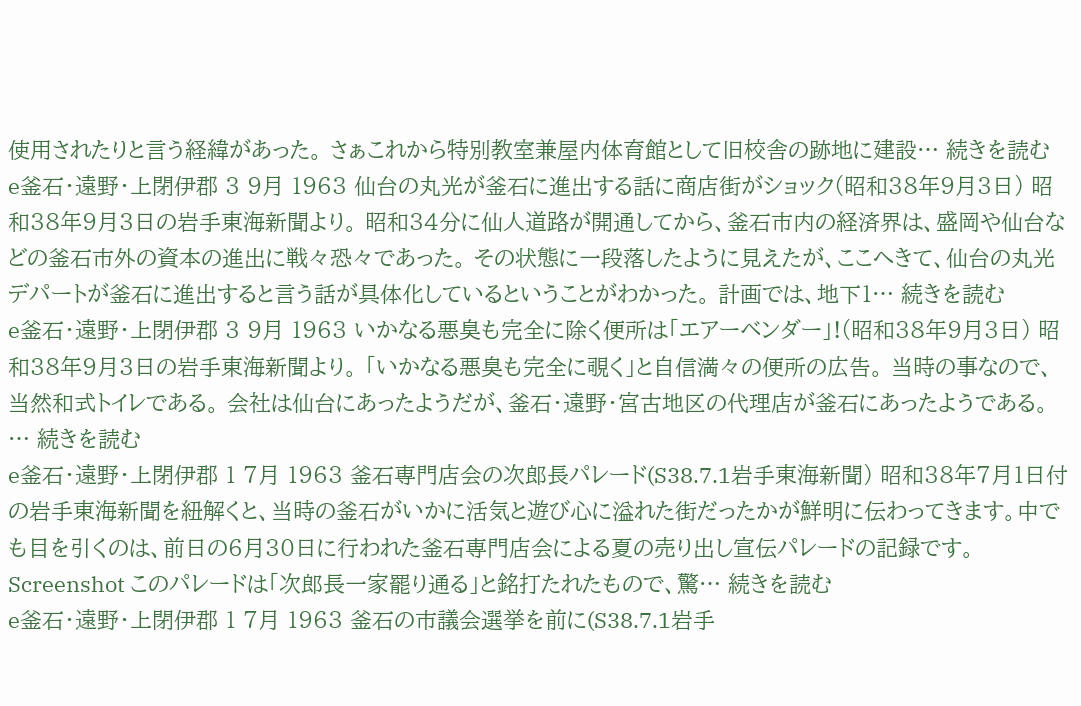使用されたりと言う経緯があった。 さぁこれから特別教室兼屋内体育館として旧校舎の跡地に建設… 続きを読む
e釜石・遠野・上閉伊郡 3 9月 1963 仙台の丸光が釜石に進出する話に商店街がショック(昭和38年9月3日) 昭和38年9月3日の岩手東海新聞より。 昭和34分に仙人道路が開通してから、釜石市内の経済界は、盛岡や仙台などの釜石市外の資本の進出に戦々恐々であった。 その状態に一段落したように見えたが、ここへきて、仙台の丸光デパートが釜石に進出すると言う話が具体化しているということがわかった。 計画では、地下1… 続きを読む
e釜石・遠野・上閉伊郡 3 9月 1963 いかなる悪臭も完全に除く便所は「エアーベンダー」!(昭和38年9月3日) 昭和38年9月3日の岩手東海新聞より。 「いかなる悪臭も完全に覗く」と自信満々の便所の広告。 当時の事なので、当然和式トイレである。 会社は仙台にあったようだが、釜石・遠野・宮古地区の代理店が釜石にあったようである。 … 続きを読む
e釜石・遠野・上閉伊郡 1 7月 1963 釜石専門店会の次郎長パレード(S38.7.1岩手東海新聞) 昭和38年7月1日付の岩手東海新聞を紐解くと、当時の釜石がいかに活気と遊び心に溢れた街だったかが鮮明に伝わってきます。中でも目を引くのは、前日の6月30日に行われた釜石専門店会による夏の売り出し宣伝パレードの記録です。 Screenshot このパレードは「次郎長一家罷り通る」と銘打たれたもので、驚… 続きを読む
e釜石・遠野・上閉伊郡 1 7月 1963 釜石の市議会選挙を前に(S38.7.1岩手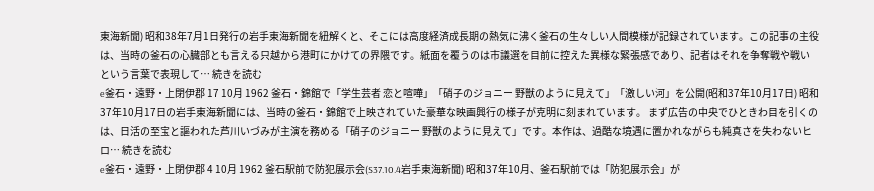東海新聞) 昭和38年7月1日発行の岩手東海新聞を紐解くと、そこには高度経済成長期の熱気に沸く釜石の生々しい人間模様が記録されています。この記事の主役は、当時の釜石の心臓部とも言える只越から港町にかけての界隈です。紙面を覆うのは市議選を目前に控えた異様な緊張感であり、記者はそれを争奪戦や戦いという言葉で表現して… 続きを読む
e釜石・遠野・上閉伊郡 17 10月 1962 釜石・錦館で「学生芸者 恋と喧嘩」「硝子のジョニー 野獣のように見えて」「激しい河」を公開(昭和37年10月17日) 昭和37年10月17日の岩手東海新聞には、当時の釜石・錦館で上映されていた豪華な映画興行の様子が克明に刻まれています。 まず広告の中央でひときわ目を引くのは、日活の至宝と謳われた芦川いづみが主演を務める「硝子のジョニー 野獣のように見えて」です。本作は、過酷な境遇に置かれながらも純真さを失わないヒロ… 続きを読む
e釜石・遠野・上閉伊郡 4 10月 1962 釜石駅前で防犯展示会(S37.10.4岩手東海新聞) 昭和37年10月、釜石駅前では「防犯展示会」が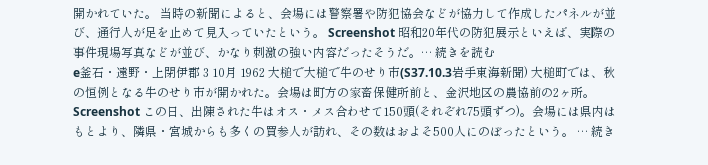開かれていた。 当時の新聞によると、会場には警察署や防犯協会などが協力して作成したパネルが並び、通行人が足を止めて見入っていたという。 Screenshot 昭和20年代の防犯展示といえば、実際の事件現場写真などが並び、かなり刺激の強い内容だったそうだ。… 続きを読む
e釜石・遠野・上閉伊郡 3 10月 1962 大槌で大槌で牛のせり市(S37.10.3岩手東海新聞) 大槌町では、秋の恒例となる牛のせり市が開かれた。会場は町方の家畜保健所前と、金沢地区の農協前の2ヶ所。 Screenshot この日、出陳された牛はオス・メス合わせて150頭(それぞれ75頭ずつ)。会場には県内はもとより、隣県・宮城からも多くの買参人が訪れ、その数はおよそ500人にのぼったという。 … 続き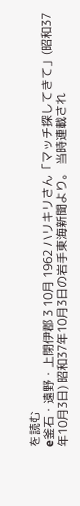を読む
e釜石・遠野・上閉伊郡 3 10月 1962 ハリキリさん「マッチ探してきて」(昭和37年10月3日) 昭和37年10月3日の岩手東海新聞より。 当時連載され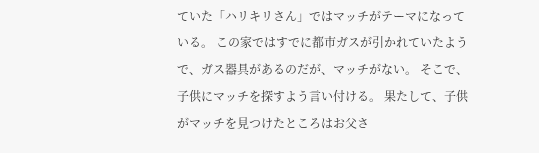ていた「ハリキリさん」ではマッチがテーマになっている。 この家ではすでに都市ガスが引かれていたようで、ガス器具があるのだが、マッチがない。 そこで、子供にマッチを探すよう言い付ける。 果たして、子供がマッチを見つけたところはお父さ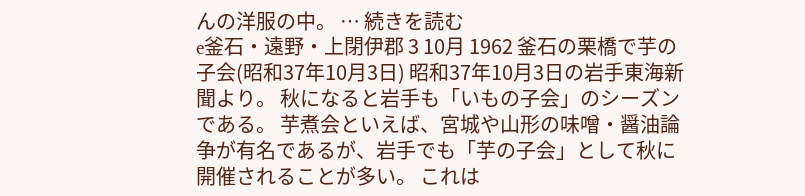んの洋服の中。 … 続きを読む
e釜石・遠野・上閉伊郡 3 10月 1962 釜石の栗橋で芋の子会(昭和37年10月3日) 昭和37年10月3日の岩手東海新聞より。 秋になると岩手も「いもの子会」のシーズンである。 芋煮会といえば、宮城や山形の味噌・醤油論争が有名であるが、岩手でも「芋の子会」として秋に開催されることが多い。 これは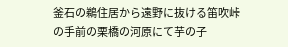釜石の鵜住居から遠野に抜ける笛吹峠の手前の栗橋の河原にて芋の子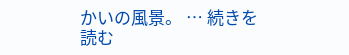かいの風景。 … 続きを読む